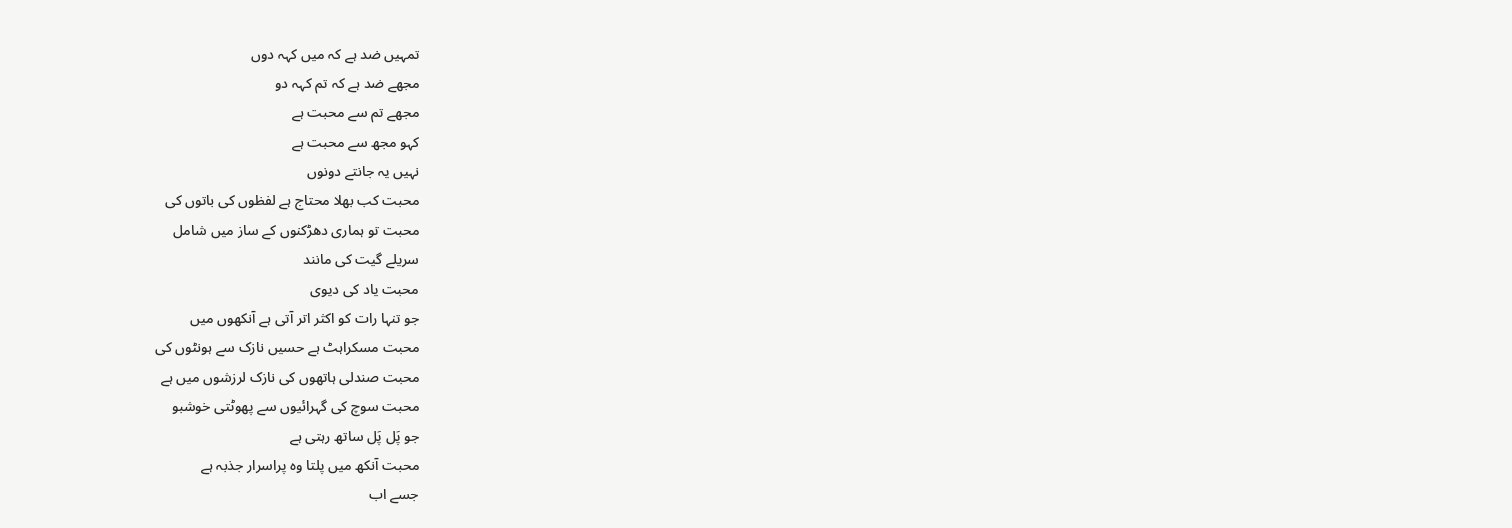تمہیں ضد ہے کہ میں کہہ دوں
مجھے ضد ہے کہ تم کہہ دو
مجھے تم سے محبت ہے
کہو مجھ سے محبت ہے
نہیں یہ جانتے دونوں
محبت کب بھلا محتاج ہے لفظوں کی باتوں کی
محبت تو ہماری دھڑکنوں کے ساز میں شامل
سریلے گیت کی مانند
محبت یاد کی دیوی
جو تنہا رات کو اکثر اتر آتی ہے آنکھوں میں
محبت مسکراہٹ ہے حسیں نازک سے ہونٹوں کی
محبت صندلی ہاتھوں کی نازک لرزشوں میں ہے
محبت سوچ کی گہرائیوں سے پھوٹتی خوشبو
جو پَل پَل ساتھ رہتی ہے
محبت آنکھ میں پلتا وہ پراسرار جذبہ ہے
جسے اب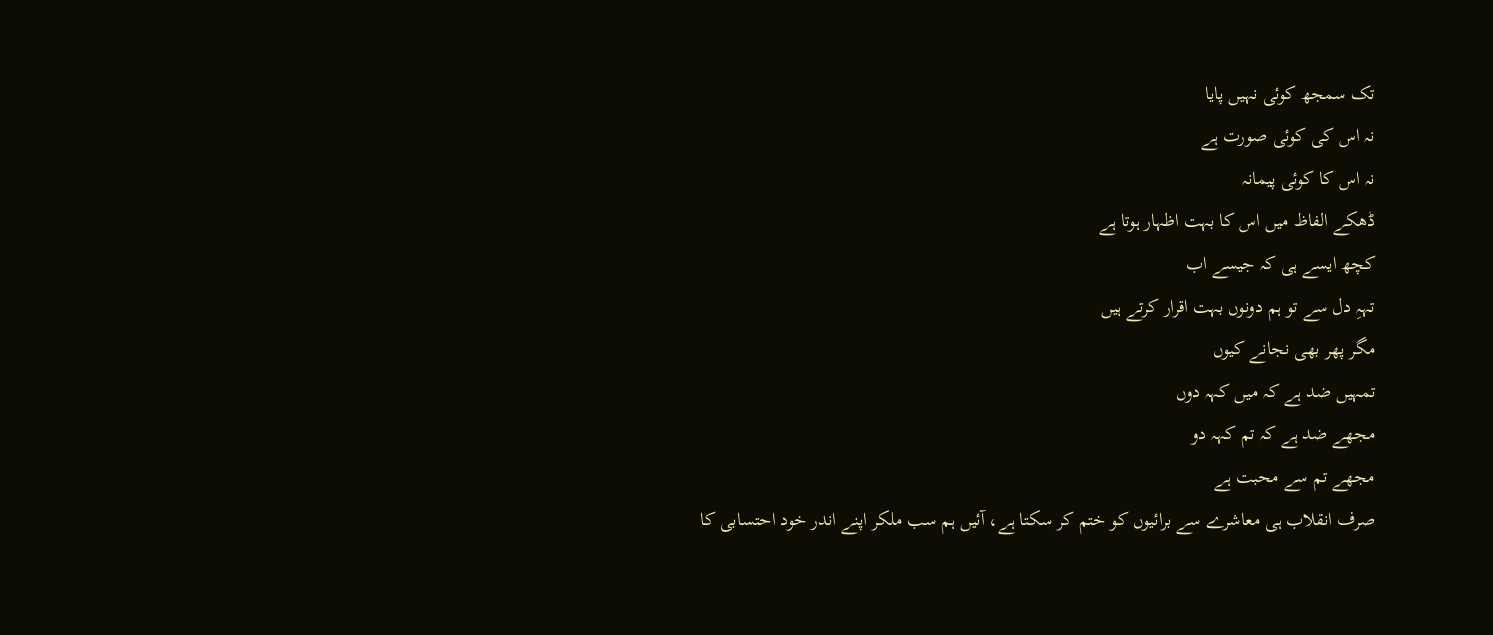تک سمجھ کوئی نہیں پایا
نہ اس کی کوئی صورت ہے
نہ اس کا کوئی پیمانہ
ڈھکے الفاظ میں اس کا بہت اظہار ہوتا ہے
کچھ ایسے ہی کہ جیسے اب
تہہِ دل سے تو ہم دونوں بہت اقرار کرتے ہیں
مگر پھر بھی نجانے کیوں
تمہیں ضد ہے کہ میں کہہ دوں
مجھے ضد ہے کہ تم کہہ دو
مجھے تم سے محبت ہے
صرف انقلاب ہی معاشرے سے برائیوں کو ختم کر سکتا ہے، آئیں ہم سب ملکر اپنے اندر خود احتسابی کا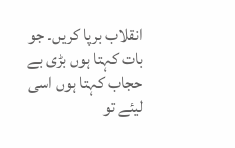انقلاب برپا کریں۔ جو بات کہتا ہوں بڑی بے حجاب کہتا ہوں اسی لیئے تو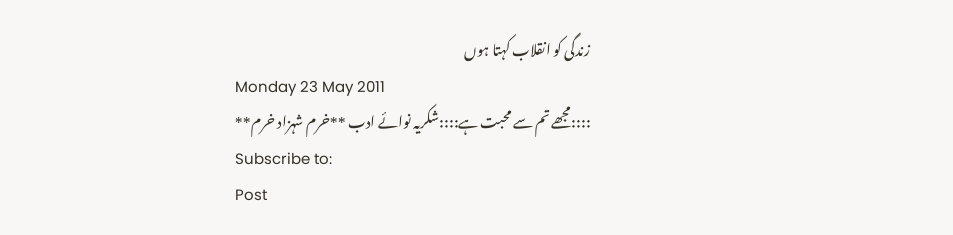زندگی کو انقلاب کہتا ہوں
Monday 23 May 2011
::::مجھے تم سے محبت ہے::::شکریہ نوائے ادب **خرم شہزاد خرم**
Subscribe to:
Post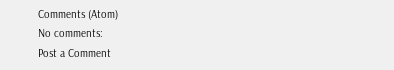Comments (Atom)
No comments:
Post a Comment